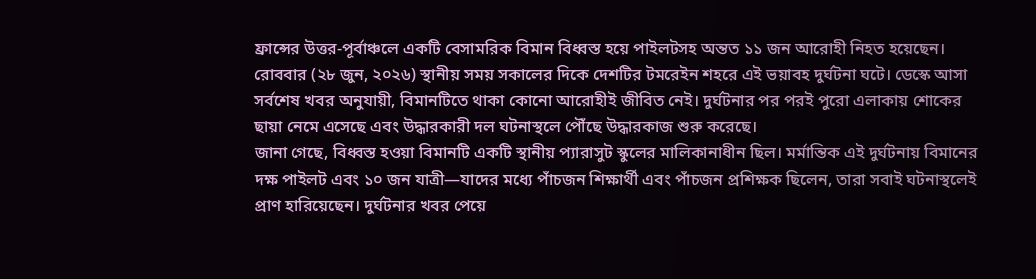ফ্রান্সের উত্তর-পূর্বাঞ্চলে একটি বেসামরিক বিমান বিধ্বস্ত হয়ে পাইলটসহ অন্তত ১১ জন আরোহী নিহত হয়েছেন। রোববার (২৮ জুন, ২০২৬) স্থানীয় সময় সকালের দিকে দেশটির টমরেইন শহরে এই ভয়াবহ দুর্ঘটনা ঘটে। ডেস্কে আসা সর্বশেষ খবর অনুযায়ী, বিমানটিতে থাকা কোনো আরোহীই জীবিত নেই। দুর্ঘটনার পর পরই পুরো এলাকায় শোকের ছায়া নেমে এসেছে এবং উদ্ধারকারী দল ঘটনাস্থলে পৌঁছে উদ্ধারকাজ শুরু করেছে।
জানা গেছে, বিধ্বস্ত হওয়া বিমানটি একটি স্থানীয় প্যারাসুট স্কুলের মালিকানাধীন ছিল। মর্মান্তিক এই দুর্ঘটনায় বিমানের দক্ষ পাইলট এবং ১০ জন যাত্রী—যাদের মধ্যে পাঁচজন শিক্ষার্থী এবং পাঁচজন প্রশিক্ষক ছিলেন, তারা সবাই ঘটনাস্থলেই প্রাণ হারিয়েছেন। দুর্ঘটনার খবর পেয়ে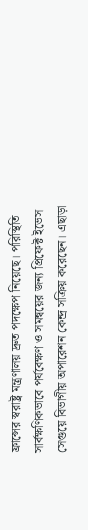ফ্রান্সের স্বরাষ্ট্র মন্ত্রণালয় দ্রুত পদক্ষেপ নিয়েছে। পরিস্থিতি সার্বক্ষণিকভাবে পর্যবেক্ষণ ও সমন্বয়ের জন্য প্রিফেক্ট ইভেস সেগুয়ে বিভাগীয় অপারেশন কেন্দ্র সক্রিয় করেছেন। এছাড়া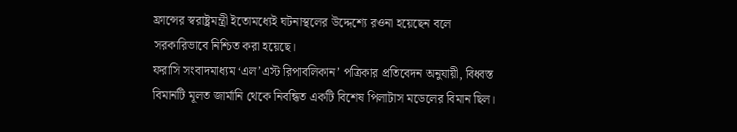ফ্রান্সের স্বরাষ্ট্রমন্ত্রী ইতোমধ্যেই ঘটনাস্থলের উদ্দেশ্যে রওনা হয়েছেন বলে সরকারিভাবে নিশ্চিত করা হয়েছে।
ফরাসি সংবাদমাধ্যম ‘এল’এস্ট রিপাবলিকান’ পত্রিকার প্রতিবেদন অনুযায়ী, বিধ্বস্ত বিমানটি মূলত জার্মানি থেকে নিবন্ধিত একটি বিশেষ পিলাটাস মডেলের বিমান ছিল।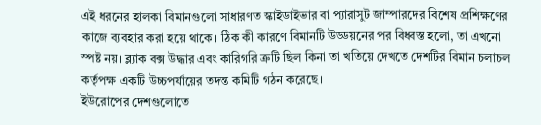এই ধরনের হালকা বিমানগুলো সাধারণত স্কাইডাইভার বা প্যারাসুট জাম্পারদের বিশেষ প্রশিক্ষণের কাজে ব্যবহার করা হয়ে থাকে। ঠিক কী কারণে বিমানটি উড্ডয়নের পর বিধ্বস্ত হলো, তা এখনো স্পষ্ট নয়। ব্ল্যাক বক্স উদ্ধার এবং কারিগরি ত্রুটি ছিল কিনা তা খতিয়ে দেখতে দেশটির বিমান চলাচল কর্তৃপক্ষ একটি উচ্চপর্যায়ের তদন্ত কমিটি গঠন করেছে।
ইউরোপের দেশগুলোতে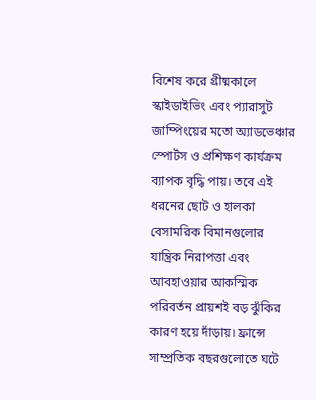বিশেষ করে গ্রীষ্মকালে স্কাইডাইভিং এবং প্যারাসুট জাম্পিংয়ের মতো অ্যাডভেঞ্চার স্পোর্টস ও প্রশিক্ষণ কার্যক্রম ব্যাপক বৃদ্ধি পায়। তবে এই ধরনের ছোট ও হালকা বেসামরিক বিমানগুলোর যান্ত্রিক নিরাপত্তা এবং আবহাওয়ার আকস্মিক পরিবর্তন প্রায়শই বড় ঝুঁকির কারণ হয়ে দাঁড়ায়। ফ্রান্সে সাম্প্রতিক বছরগুলোতে ঘটে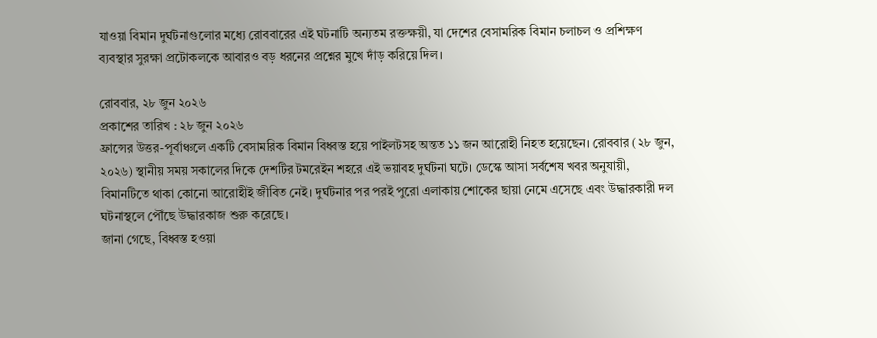যাওয়া বিমান দুর্ঘটনাগুলোর মধ্যে রোববারের এই ঘটনাটি অন্যতম রক্তক্ষয়ী, যা দেশের বেসামরিক বিমান চলাচল ও প্রশিক্ষণ ব্যবস্থার সুরক্ষা প্রটোকলকে আবারও বড় ধরনের প্রশ্নের মুখে দাঁড় করিয়ে দিল।

রোববার, ২৮ জুন ২০২৬
প্রকাশের তারিখ : ২৮ জুন ২০২৬
ফ্রান্সের উত্তর-পূর্বাঞ্চলে একটি বেসামরিক বিমান বিধ্বস্ত হয়ে পাইলটসহ অন্তত ১১ জন আরোহী নিহত হয়েছেন। রোববার (২৮ জুন, ২০২৬) স্থানীয় সময় সকালের দিকে দেশটির টমরেইন শহরে এই ভয়াবহ দুর্ঘটনা ঘটে। ডেস্কে আসা সর্বশেষ খবর অনুযায়ী, বিমানটিতে থাকা কোনো আরোহীই জীবিত নেই। দুর্ঘটনার পর পরই পুরো এলাকায় শোকের ছায়া নেমে এসেছে এবং উদ্ধারকারী দল ঘটনাস্থলে পৌঁছে উদ্ধারকাজ শুরু করেছে।
জানা গেছে, বিধ্বস্ত হওয়া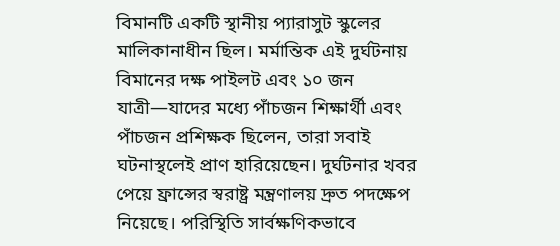বিমানটি একটি স্থানীয় প্যারাসুট স্কুলের মালিকানাধীন ছিল। মর্মান্তিক এই দুর্ঘটনায় বিমানের দক্ষ পাইলট এবং ১০ জন যাত্রী—যাদের মধ্যে পাঁচজন শিক্ষার্থী এবং পাঁচজন প্রশিক্ষক ছিলেন, তারা সবাই ঘটনাস্থলেই প্রাণ হারিয়েছেন। দুর্ঘটনার খবর পেয়ে ফ্রান্সের স্বরাষ্ট্র মন্ত্রণালয় দ্রুত পদক্ষেপ নিয়েছে। পরিস্থিতি সার্বক্ষণিকভাবে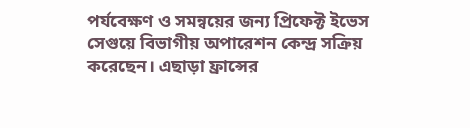পর্যবেক্ষণ ও সমন্বয়ের জন্য প্রিফেক্ট ইভেস সেগুয়ে বিভাগীয় অপারেশন কেন্দ্র সক্রিয় করেছেন। এছাড়া ফ্রান্সের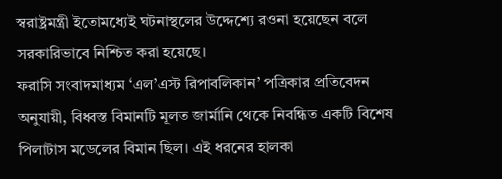স্বরাষ্ট্রমন্ত্রী ইতোমধ্যেই ঘটনাস্থলের উদ্দেশ্যে রওনা হয়েছেন বলে সরকারিভাবে নিশ্চিত করা হয়েছে।
ফরাসি সংবাদমাধ্যম ‘এল’এস্ট রিপাবলিকান’ পত্রিকার প্রতিবেদন অনুযায়ী, বিধ্বস্ত বিমানটি মূলত জার্মানি থেকে নিবন্ধিত একটি বিশেষ পিলাটাস মডেলের বিমান ছিল। এই ধরনের হালকা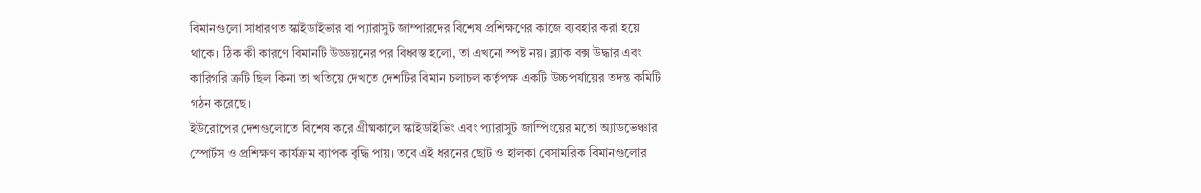বিমানগুলো সাধারণত স্কাইডাইভার বা প্যারাসুট জাম্পারদের বিশেষ প্রশিক্ষণের কাজে ব্যবহার করা হয়ে থাকে। ঠিক কী কারণে বিমানটি উড্ডয়নের পর বিধ্বস্ত হলো, তা এখনো স্পষ্ট নয়। ব্ল্যাক বক্স উদ্ধার এবং কারিগরি ত্রুটি ছিল কিনা তা খতিয়ে দেখতে দেশটির বিমান চলাচল কর্তৃপক্ষ একটি উচ্চপর্যায়ের তদন্ত কমিটি গঠন করেছে।
ইউরোপের দেশগুলোতে বিশেষ করে গ্রীষ্মকালে স্কাইডাইভিং এবং প্যারাসুট জাম্পিংয়ের মতো অ্যাডভেঞ্চার স্পোর্টস ও প্রশিক্ষণ কার্যক্রম ব্যাপক বৃদ্ধি পায়। তবে এই ধরনের ছোট ও হালকা বেসামরিক বিমানগুলোর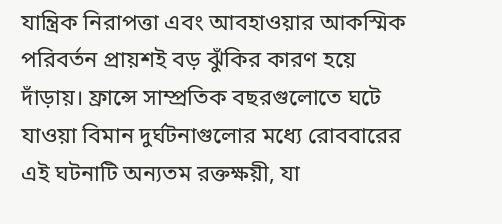যান্ত্রিক নিরাপত্তা এবং আবহাওয়ার আকস্মিক পরিবর্তন প্রায়শই বড় ঝুঁকির কারণ হয়ে দাঁড়ায়। ফ্রান্সে সাম্প্রতিক বছরগুলোতে ঘটে যাওয়া বিমান দুর্ঘটনাগুলোর মধ্যে রোববারের এই ঘটনাটি অন্যতম রক্তক্ষয়ী, যা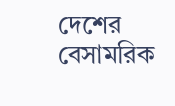দেশের বেসামরিক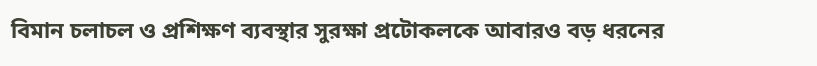বিমান চলাচল ও প্রশিক্ষণ ব্যবস্থার সুরক্ষা প্রটোকলকে আবারও বড় ধরনের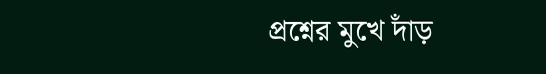প্রশ্নের মুখে দাঁড়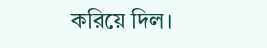করিয়ে দিল।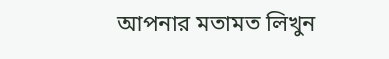আপনার মতামত লিখুন